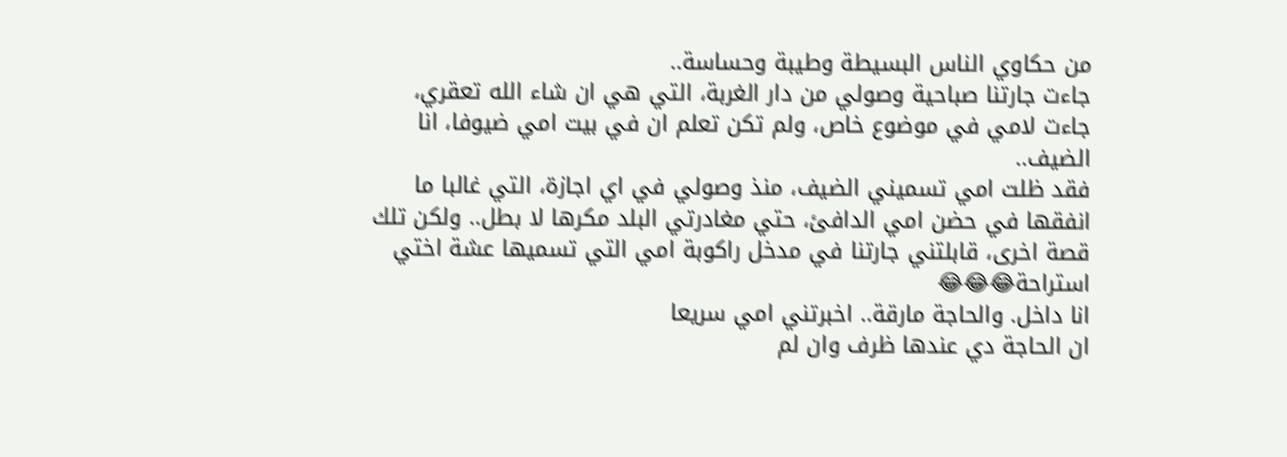من حكاوي الناس البسيطة وطيبة وحساسة..
جاءت جارتنا صباحية وصولي من دار الغربة، التي هي ان شاء الله تعقري،
جاءت لامي في موضوع خاص، ولم تكن تعلم ان في بيت امي ضيوفا، انا الضيف..
فقد ظلت امي تسميني الضيف، منذ وصولي في اي اجازة، التي غالبا ما انفقها في حضن امي الدافئ، حتي مغادرتي البلد مكرها لا بطل.. ولكن تلك قصة اخرى، قابلتني جارتنا في مدخل راكوبة امي التي تسميها عشة اختي استراحة😂😂😂
انا داخل. والحاجة مارقة.. اخبرتني امي سريعا
ان الحاجة دي عندها ظرف وان لم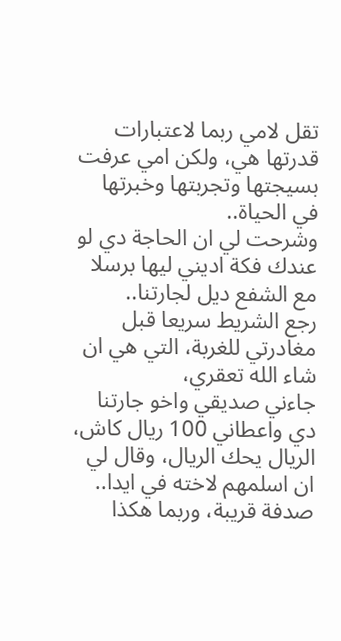تقل لامي ربما لاعتبارات قدرتها هي، ولكن امي عرفت بسيجتها وتجربتها وخبرتها في الحياة..
وشرحت لي ان الحاجة دي لو عندك فكة اديني ليها برسلا مع الشفع ديل لجارتنا..
رجع الشريط سريعا قبل مغادرتي للغربة، التي هي ان شاء الله تعقري،
جاءني صديقي واخو جارتنا دي واعطاني 100 ريال كاش، الريال يحك الريال، وقال لي ان اسلمهم لاخته في ايدا..
صدفة قريبة، وربما هكذا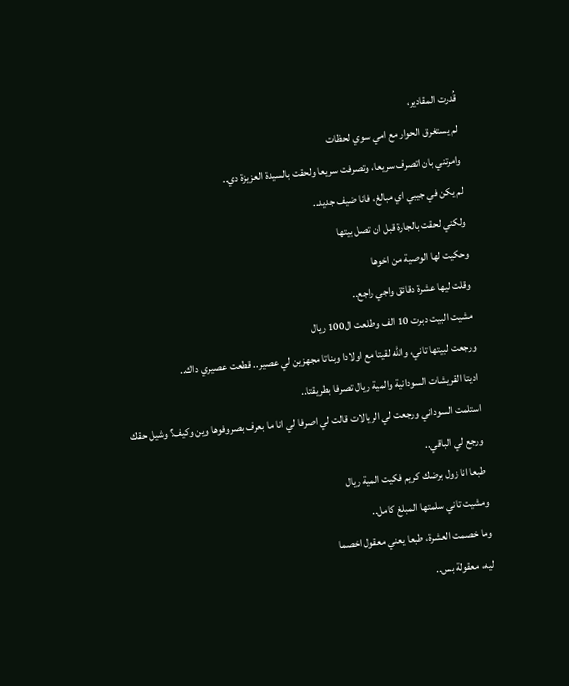قُدرت المقادير،
لم يستغرق الحوار مع امي سوي لحظات
وامرتني بان اتصرف سريعا، وتصرفت سريعا ولحقت بالسيدة العزيزة دي..
لم يكن في جيبي اي مبالغ، فانا ضيف جديد..
ولكني لحقت بالجارة قبل ان تصل بيتها
وحكيت لها الوصية من اخوها
وقلت ليها عشرة دقائق واجي راجع..
مشيت البيت دبرت 10 الف وطلعت ال100 ريال
ورجعت لبيتها تاني، والله لقيتا مع اولادا وبناتا مجهزين لي عصير.. قطعت عصيري داك..
اديتا القريشات السودانية والمية ريال تصرفا بطريقتا..
استلمت السوداني ورجعت لي الريالات قالت لي اصرفا لي انا ما بعرف بصروفوها وين وكيف؟ وشيل حقك ورجع لي الباقي..
طبعا انا زول برضك كريم فكيت المية ريال
ومشيت تاني سلمتها المبلغ كامل..
وما خصمت العشرة، طبعا يعني معقول اخصما
ليه، معقولة بس..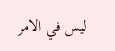ليس في الامر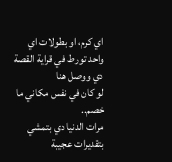اي كرم، او بطولات اي واحد تورط في قراية القصة دي ووصل هنا
لو كان في نفس مكاني ما خصم..
مرات الدنيا دي بتمشي بتقديرات عجيبة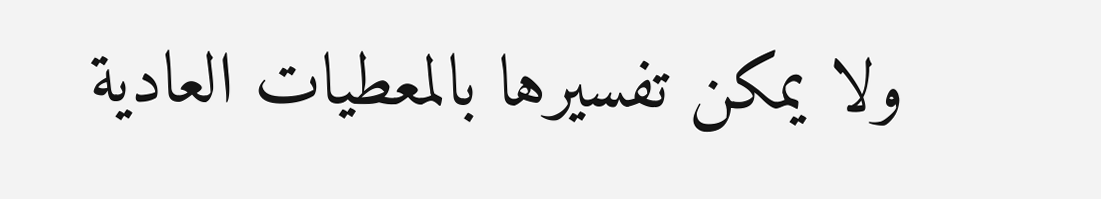ولا يمكن تفسيرها بالمعطيات العادية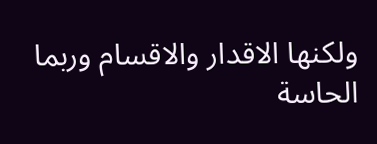ولكنها الاقدار والاقسام وربما الحاسة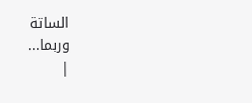الساتة
وربما...
|